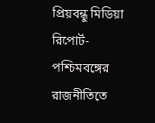প্রিয়বন্ধু মিডিয়া রিপোর্ট-
পশ্চিমবঙ্গের রাজনীতিতে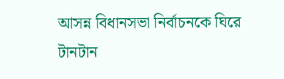আসন্ন বিধানসভা নির্বাচনকে ঘিরে টানটান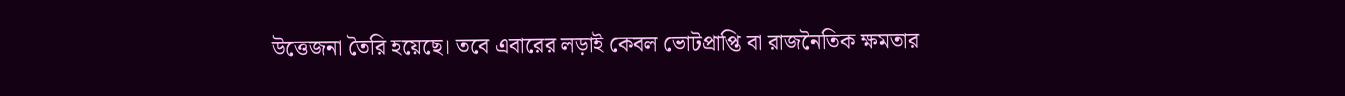উত্তেজনা তৈরি হয়েছে। তবে এবারের লড়াই কেবল ভোটপ্রাপ্তি বা রাজনৈতিক ক্ষমতার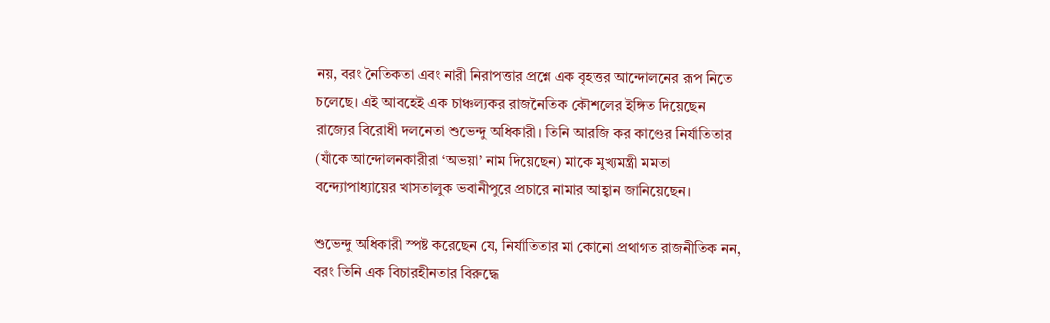নয়, বরং নৈতিকতা এবং নারী নিরাপত্তার প্রশ্নে এক বৃহত্তর আন্দোলনের রূপ নিতে চলেছে। এই আবহেই এক চাঞ্চল্যকর রাজনৈতিক কৌশলের ইঙ্গিত দিয়েছেন রাজ্যের বিরোধী দলনেতা শুভেন্দু অধিকারী। তিনি আরজি কর কাণ্ডের নির্যাতিতার (যাঁকে আন্দোলনকারীরা ‘অভয়া’ নাম দিয়েছেন) মাকে মুখ্যমন্ত্রী মমতা বন্দ্যোপাধ্যায়ের খাসতালুক ভবানীপুরে প্রচারে নামার আহ্বান জানিয়েছেন।

শুভেন্দু অধিকারী স্পষ্ট করেছেন যে, নির্যাতিতার মা কোনো প্রথাগত রাজনীতিক নন, বরং তিনি এক বিচারহীনতার বিরুদ্ধে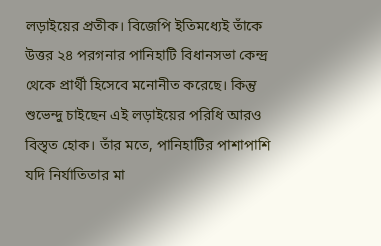লড়াইয়ের প্রতীক। বিজেপি ইতিমধ্যেই তাঁকে উত্তর ২৪ পরগনার পানিহাটি বিধানসভা কেন্দ্র থেকে প্রার্থী হিসেবে মনোনীত করেছে। কিন্তু শুভেন্দু চাইছেন এই লড়াইয়ের পরিধি আরও বিস্তৃত হোক। তাঁর মতে, পানিহাটির পাশাপাশি যদি নির্যাতিতার মা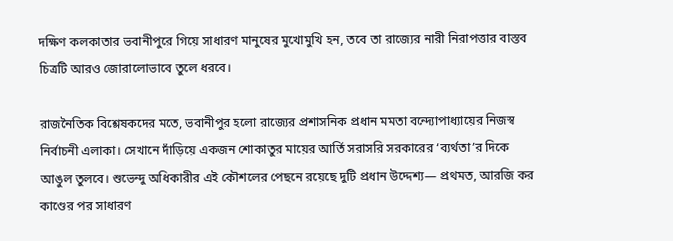দক্ষিণ কলকাতার ভবানীপুরে গিয়ে সাধারণ মানুষের মুখোমুখি হন, তবে তা রাজ্যের নারী নিরাপত্তার বাস্তব চিত্রটি আরও জোরালোভাবে তুলে ধরবে।

রাজনৈতিক বিশ্লেষকদের মতে, ভবানীপুর হলো রাজ্যের প্রশাসনিক প্রধান মমতা বন্দ্যোপাধ্যায়ের নিজস্ব নির্বাচনী এলাকা। সেখানে দাঁড়িয়ে একজন শোকাতুর মায়ের আর্তি সরাসরি সরকারের ‘ব্যর্থতা’র দিকে আঙুল তুলবে। শুভেন্দু অধিকারীর এই কৌশলের পেছনে রয়েছে দুটি প্রধান উদ্দেশ্য— প্রথমত, আরজি কর কাণ্ডের পর সাধারণ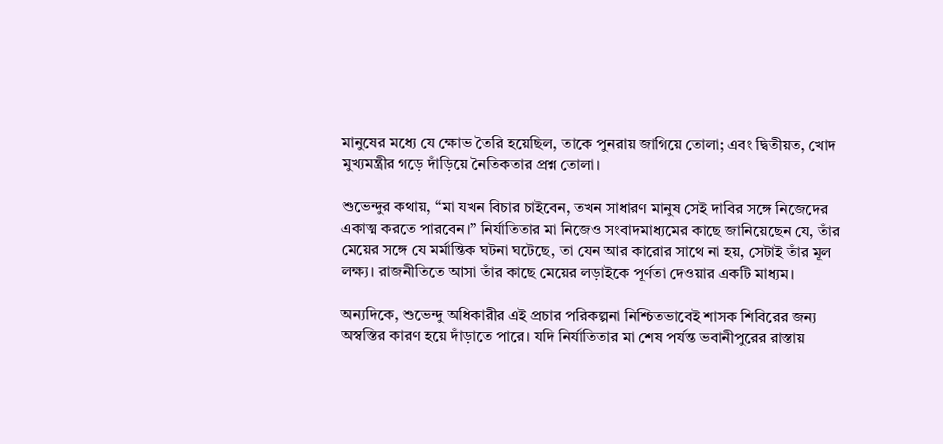মানুষের মধ্যে যে ক্ষোভ তৈরি হয়েছিল, তাকে পুনরায় জাগিয়ে তোলা; এবং দ্বিতীয়ত, খোদ মুখ্যমন্ত্রীর গড়ে দাঁড়িয়ে নৈতিকতার প্রশ্ন তোলা।

শুভেন্দুর কথায়, “মা যখন বিচার চাইবেন, তখন সাধারণ মানুষ সেই দাবির সঙ্গে নিজেদের একাত্ম করতে পারবেন।” নির্যাতিতার মা নিজেও সংবাদমাধ্যমের কাছে জানিয়েছেন যে, তাঁর মেয়ের সঙ্গে যে মর্মান্তিক ঘটনা ঘটেছে, তা যেন আর কারোর সাথে না হয়, সেটাই তাঁর মূল লক্ষ্য। রাজনীতিতে আসা তাঁর কাছে মেয়ের লড়াইকে পূর্ণতা দেওয়ার একটি মাধ্যম।

অন্যদিকে, শুভেন্দু অধিকারীর এই প্রচার পরিকল্পনা নিশ্চিতভাবেই শাসক শিবিরের জন্য অস্বস্তির কারণ হয়ে দাঁড়াতে পারে। যদি নির্যাতিতার মা শেষ পর্যন্ত ভবানীপুরের রাস্তায়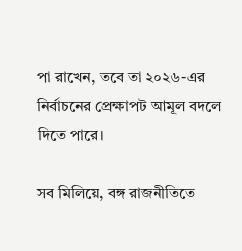পা রাখেন, তবে তা ২০২৬-এর নির্বাচনের প্রেক্ষাপট আমূল বদলে দিতে পারে।

সব মিলিয়ে, বঙ্গ রাজনীতিতে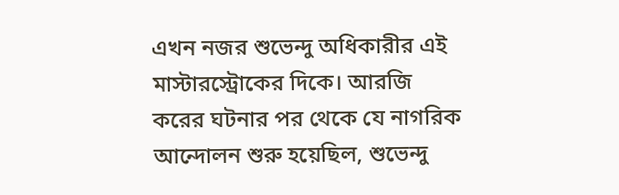এখন নজর শুভেন্দু অধিকারীর এই মাস্টারস্ট্রোকের দিকে। আরজি করের ঘটনার পর থেকে যে নাগরিক আন্দোলন শুরু হয়েছিল, শুভেন্দু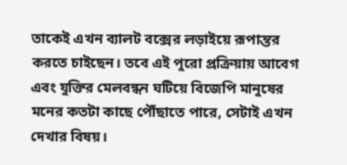তাকেই এখন ব্যালট বক্সের লড়াইয়ে রূপান্তর করতে চাইছেন। তবে এই পুরো প্রক্রিয়ায় আবেগ এবং যুক্তির মেলবন্ধন ঘটিয়ে বিজেপি মানুষের মনের কতটা কাছে পৌঁছাতে পারে, সেটাই এখন দেখার বিষয়।